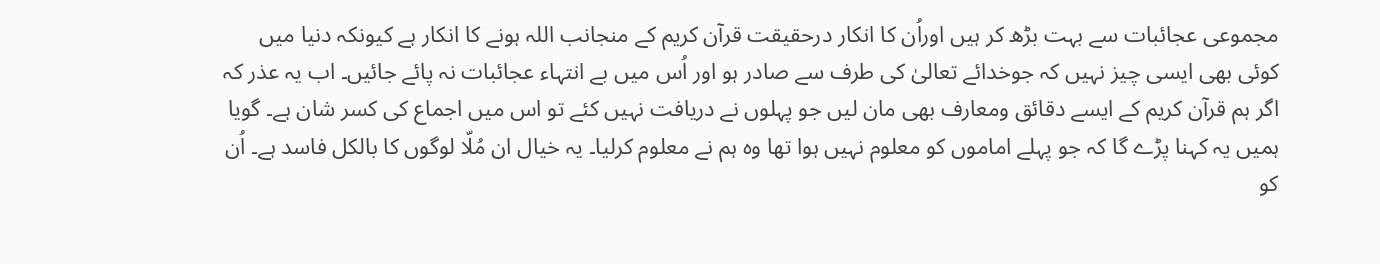مجموعی عجائبات سے بہت بڑھ کر ہیں اوراُن کا انکار درحقیقت قرآن کریم کے منجانب اللہ ہونے کا انکار ہے کیونکہ دنیا میں کوئی بھی ایسی چیز نہیں کہ جوخدائے تعالیٰ کی طرف سے صادر ہو اور اُس میں بے انتہاء عجائبات نہ پائے جائیں۔ اب یہ عذر کہ اگر ہم قرآن کریم کے ایسے دقائق ومعارف بھی مان لیں جو پہلوں نے دریافت نہیں کئے تو اس میں اجماع کی کسر شان ہے۔ گویا ہمیں یہ کہنا پڑے گا کہ جو پہلے اماموں کو معلوم نہیں ہوا تھا وہ ہم نے معلوم کرلیا۔ یہ خیال ان مُلّا لوگوں کا بالکل فاسد ہے۔ اُن کو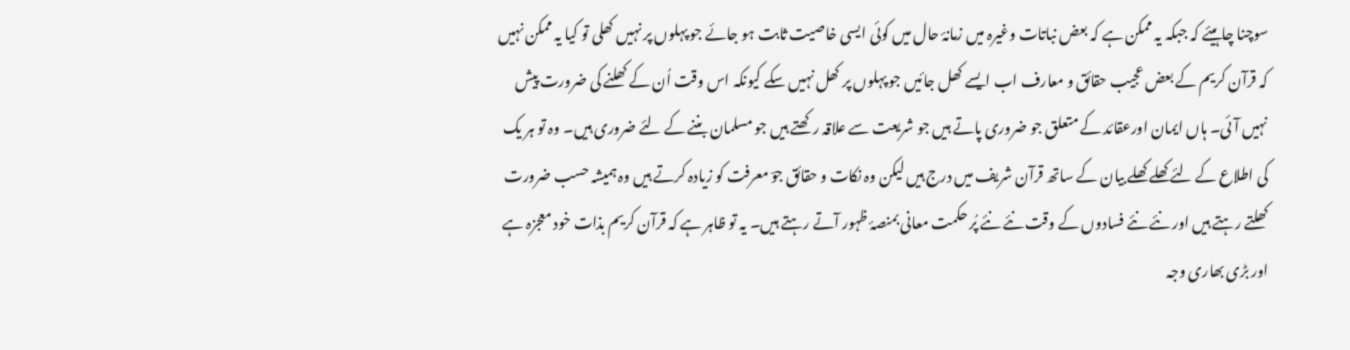سوچنا چاہیئے کہ جبکہ یہ ممکن ہے کہ بعض نباتات وغیرہ میں زمانۂ حال میں کوئی ایسی خاصیت ثابت ہو جائے جو پہلوں پر نہیں کھلی تو کیا یہ ممکن نہیں کہ قرآن کریم کے بعض عجیب حقائق و معارف اب ایسے کھل جائیں جو پہلوں پر کھل نہیں سکے کیونکہ اس وقت اُن کے کھلنے کی ضرورت پیش نہیں آئی۔ ہاں ایمان اورعقائد کے متعلق جو ضروری پاتے ہیں جو شریعت سے علاقہ رکھتے ہیں جو مسلمان بننے کے لئے ضروری ہیں۔ وہ تو ہر یک کی اطلاع کے لئے کھلے کھلے بیان کے ساتھ قرآن شریف میں درج ہیں لیکن وہ نکات و حقائق جوؔ معرفت کو زیادہ کرتے ہیں وہ ہمیشہ حسب ضرورت کھلتے رہتے ہیں اور نئے نئے فسادوں کے وقت نئے نئے پُر حکمت معانی بمنصۂ ظہور آتے رہتے ہیں۔ یہ تو ظاہر ہے کہ قرآن کریم بذات خود معجزہ ہے اور بڑی بھاری وجہ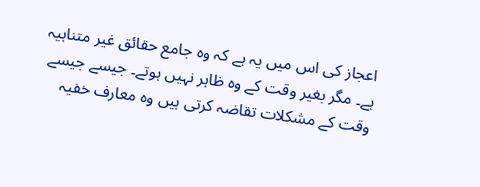اعجاز کی اس میں یہ ہے کہ وہ جامع حقائق غیر متناہیہ ہے۔ مگر بغیر وقت کے وہ ظاہر نہیں ہوتے۔ جیسے جیسے وقت کے مشکلات تقاضہ کرتی ہیں وہ معارف خفیہ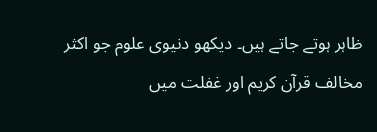ظاہر ہوتے جاتے ہیں۔ دیکھو دنیوی علوم جو اکثر مخالف قرآن کریم اور غفلت میں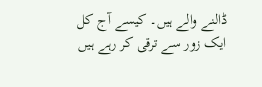ڈالنے والے ہیں۔ کیسے آج کل ایک زور سے ترقی کر رہے ہیں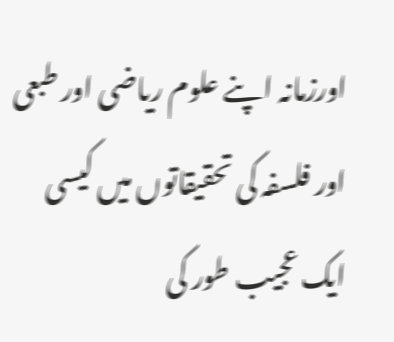اورزمانہ اپنے علوم ریاضی اور طبعی اور فلسفہ کی تحقیقاتوں میں کیسی ایک عجیب طور کی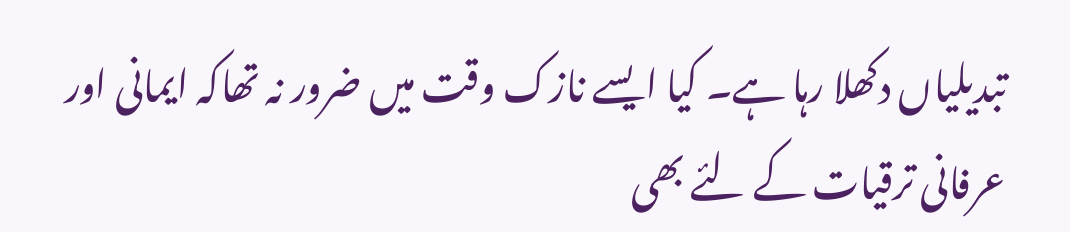تبدیلیاں دکھلا رہا ہے۔ کیا ایسے نازک وقت میں ضرور نہ تھاکہ ایمانی اور عرفانی ترقیات کے لئے بھی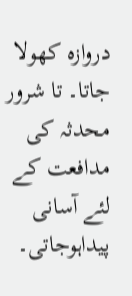دروازہ کھولا جاتا۔ تا شرور محدثہ کی مدافعت کے لئے آسانی پیداہوجاتی۔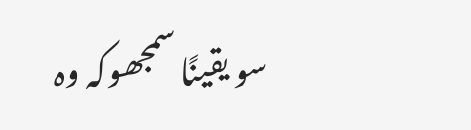سو یقینًا سمجھوکہ وہ